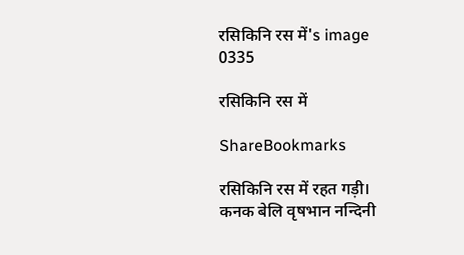रसिकिनि रस में's image
0335

रसिकिनि रस में

ShareBookmarks

रसिकिनि रस में रहत गड़ी।
कनक बेलि वृषभान नन्दिनी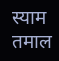स्याम तमाल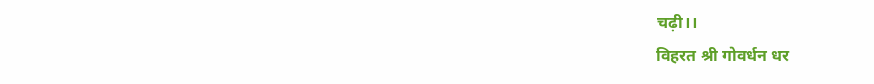चढ़ी।।
विहरत श्री गोवर्धन धर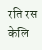रति रस केलि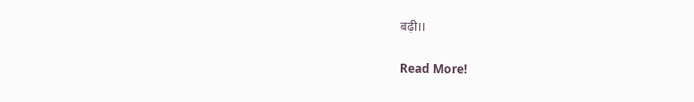बढ़ी।।

Read More!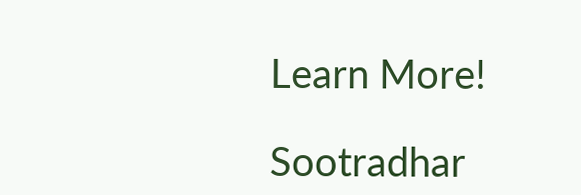Learn More!

Sootradhar